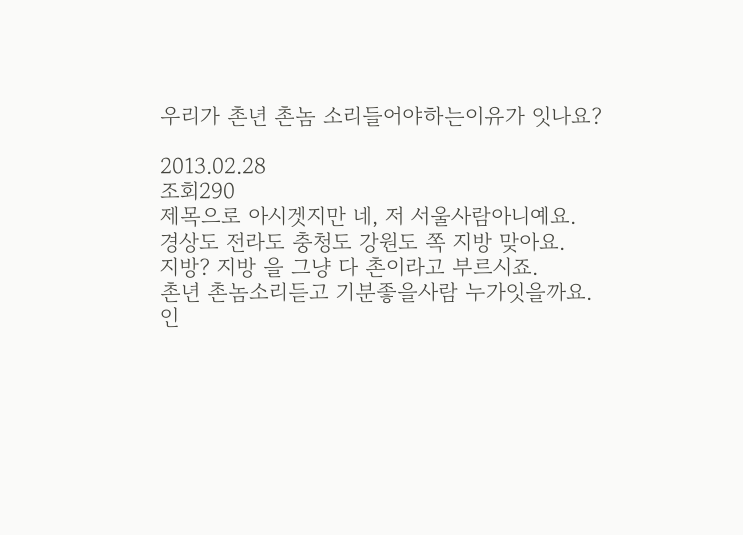우리가 촌년 촌놈 소리들어야하는이유가 잇나요?

2013.02.28
조회290
제목으로 아시겟지만 네, 저 서울사람아니예요.
경상도 전라도 충청도 강원도 쪽 지방 맞아요.
지방? 지방 을 그냥 다 촌이라고 부르시죠.
촌년 촌놈소리듣고 기분좋을사람 누가잇을까요.
인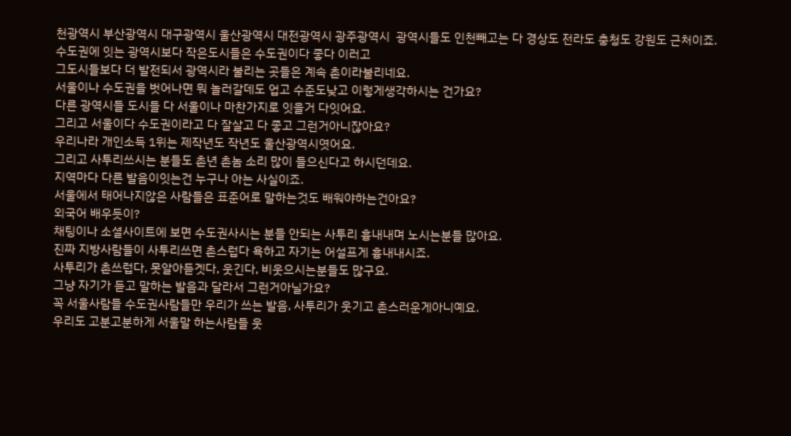천광역시 부산광역시 대구광역시 울산광역시 대전광역시 광주광역시  광역시들도 인천빼고는 다 경상도 전라도 충청도 강원도 근처이죠.
수도권에 잇는 광역시보다 작은도시들은 수도권이다 좋다 이러고
그도시들보다 더 발전되서 광역시라 불리는 곳들은 계속 촌이라불리네요.
서울이나 수도권을 벗어나면 뭐 놀러갈데도 업고 수준도낮고 이렇게생각하시는 건가요?
다른 광역시들 도시들 다 서울이나 마찬가지로 잇을거 다잇어요.
그리고 서울이다 수도권이라고 다 잘살고 다 좋고 그런거아니잖아요?
우리나라 개인소득 1위는 제작년도 작년도 울산광역시엿어요.
그리고 사투리쓰시는 분들도 촌년 촌놈 소리 많이 들으신다고 하시던데요.
지역마다 다른 발음이잇는건 누구나 아는 사실이죠.
서울에서 태어나지않은 사람들은 표준어로 말하는것도 배워야하는건아요?
외국어 배우듯이?
채팅이나 소셜사이트에 보면 수도권사시는 분들 안되는 사투리 흉내내며 노시는분들 많아요.
진짜 지방사람들이 사투리쓰면 촌스럽다 욕하고 자기는 어설프게 흉내내시죠.
사투리가 촌쓰럽다, 못알아듣겟다, 웃긴다, 비웃으시는분들도 많구요.
그냥 자기가 듣고 말하는 발음과 달라서 그런거아닐가요?
꼭 서울사람들 수도권사람들만 우리가 쓰는 발음, 사투리가 웃기고 촌스러운게아니예요.
우리도 고분고분하게 서울말 하는사람들 웃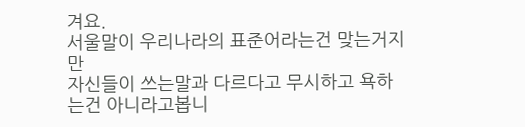겨요.
서울말이 우리나라의 표준어라는건 맞는거지만
자신들이 쓰는말과 다르다고 무시하고 욕하는건 아니라고봅니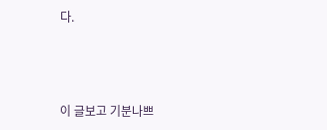다.



이 글보고 기분나쁘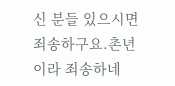신 분들 있으시면 죄송하구요.촌년이라 죄송하네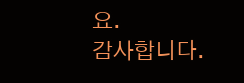요.
감사합니다.